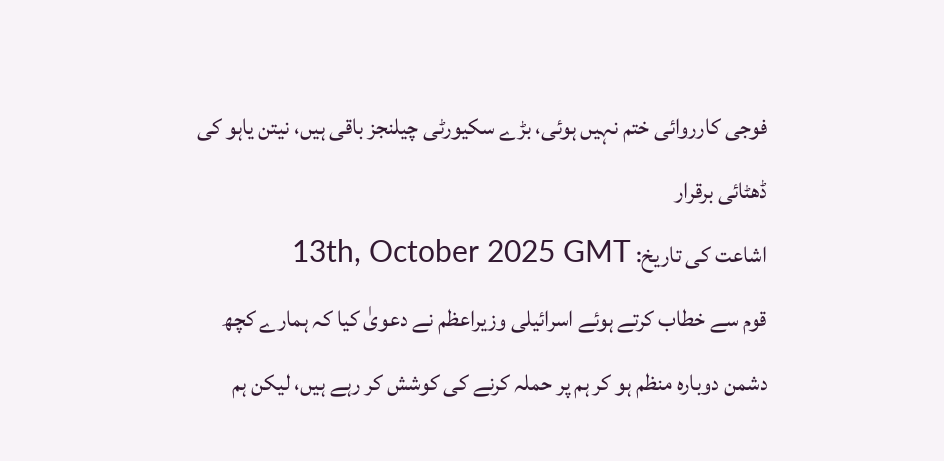فوجی کارروائی ختم نہیں ہوئی، بڑے سکیورٹی چیلنجز باقی ہیں، نیتن یاہو کی ڈھٹائی برقرار
اشاعت کی تاریخ: 13th, October 2025 GMT
قوم سے خطاب کرتے ہوئے اسرائیلی وزیراعظم نے دعویٰ کیا کہ ہمارے کچھ دشمن دوبارہ منظم ہو کر ہم پر حملہ کرنے کی کوشش کر رہے ہیں، لیکن ہم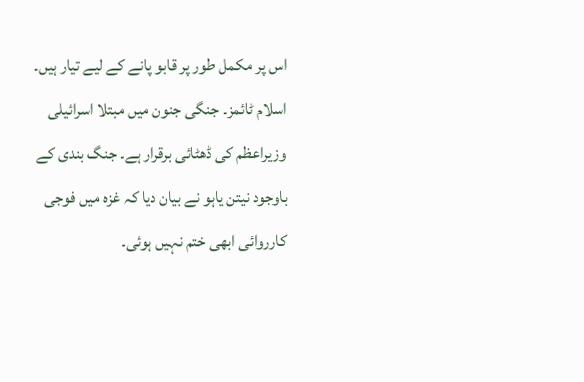اس پر مکمل طور پر قابو پانے کے لیے تیار ہیں۔ اسلام ٹائمز۔ جنگی جنون میں مبتلا اسرائیلی وزیراعظم کی ڈھٹائی برقرار ہے۔ جنگ بندی کے باوجود نیتن یاہو نے بیان دیا کہ غزہ میں فوجی کارروائی ابھی ختم نہیں ہوئی۔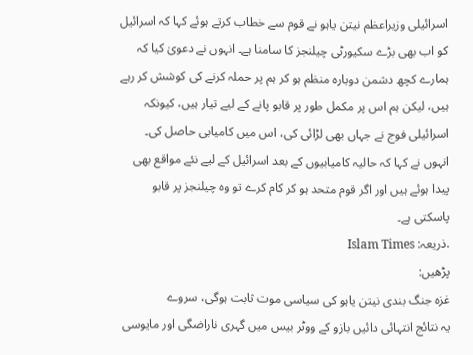اسرائیلی وزیراعظم نیتن یاہو نے قوم سے خطاب کرتے ہوئے کہا کہ اسرائیل کو اب بھی بڑے سکیورٹی چیلنجز کا سامنا ہے۔ انہوں نے دعویٰ کیا کہ ہمارے کچھ دشمن دوبارہ منظم ہو کر ہم پر حملہ کرنے کی کوشش کر رہے ہیں، لیکن ہم اس پر مکمل طور پر قابو پانے کے لیے تیار ہیں، کیونکہ اسرائیلی فوج نے جہاں بھی لڑائی کی، اس میں کامیابی حاصل کی۔ انہوں نے کہا کہ حالیہ کامیابیوں کے بعد اسرائیل کے لیے نئے مواقع بھی پیدا ہوئے ہیں اور اگر قوم متحد ہو کر کام کرے تو وہ چیلنجز پر قابو پاسکتی ہے۔
.ذریعہ: Islam Times
پڑھیں:
غزہ جنگ بندی نیتن یاہو کی سیاسی موت ثابت ہوگی، سروے
یہ نتائج انتہائی دائیں بازو کے ووٹر بیس میں گہری ناراضگی اور مایوسی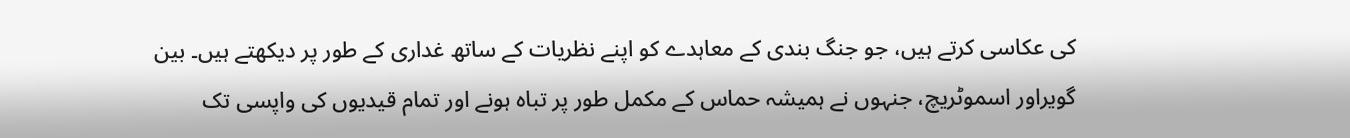کی عکاسی کرتے ہیں، جو جنگ بندی کے معاہدے کو اپنے نظریات کے ساتھ غداری کے طور پر دیکھتے ہیں۔ بین گویراور اسموٹریچ، جنہوں نے ہمیشہ حماس کے مکمل طور پر تباہ ہونے اور تمام قیدیوں کی واپسی تک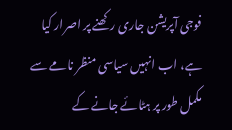فوجی آپریشن جاری رکھنے پر اصرار کیا ہے، اب انہیں سیاسی منظر نامے سے مکمل طور پر ہٹائے جانے کے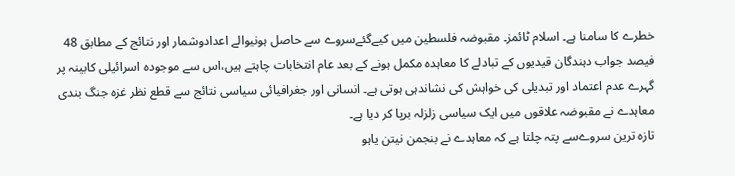خطرے کا سامنا ہے۔ اسلام ٹائمز۔ مقبوضہ فلسطین میں کیےگئےسروے سے حاصل ہونیوالے اعدادوشمار اور نتائج کے مطابق 48 فیصد جواب دہندگان قیدیوں کے تبادلے کا معاہدہ مکمل ہونے کے بعد عام انتخابات چاہتے ہیں،اس سے موجودہ اسرائیلی کابینہ پر گہرے عدم اعتماد اور تبدیلی کی خواہش کی نشاندہی ہوتی ہے۔ انسانی اور جغرافیائی سیاسی نتائج سے قطع نظر غزہ جنگ بندی معاہدے نے مقبوضہ علاقوں میں ایک سیاسی زلزلہ برپا کر دیا ہے۔
تازہ ترین سروےسے پتہ چلتا ہے کہ معاہدے نے بنجمن نیتن یاہو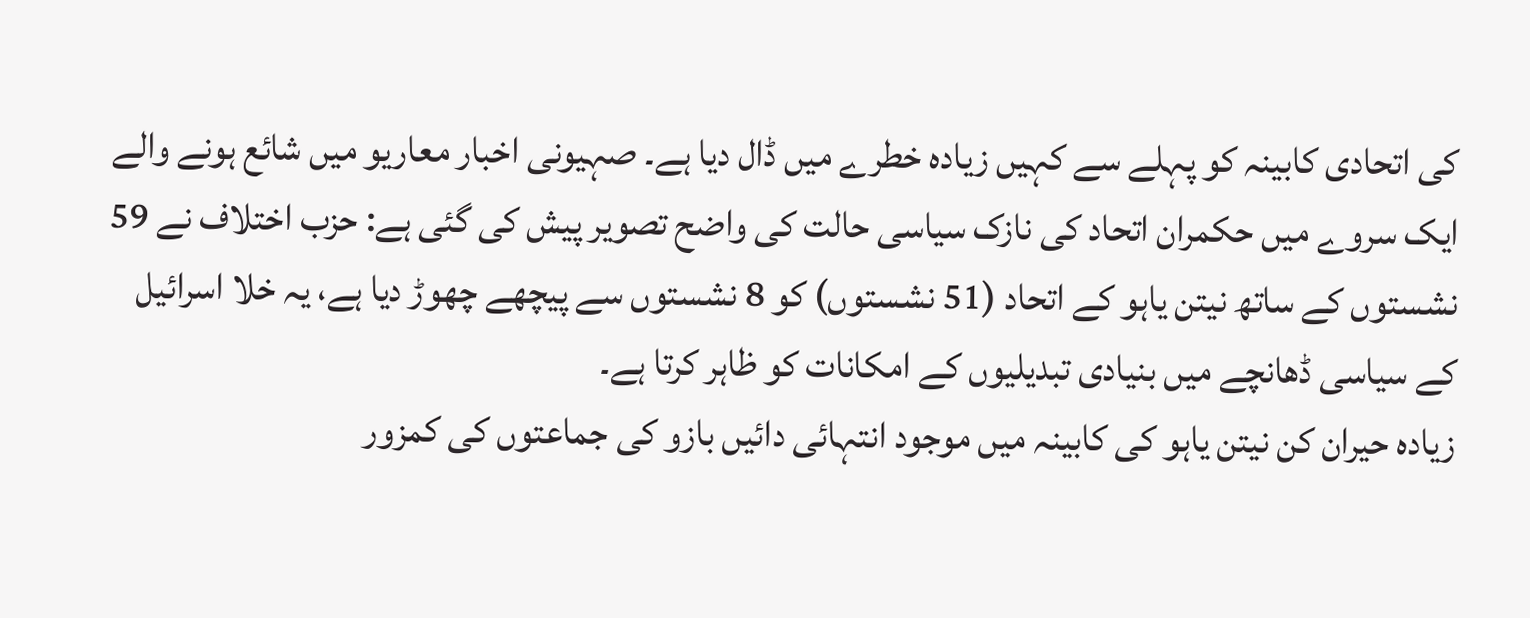کی اتحادی کابینہ کو پہلے سے کہیں زیادہ خطرے میں ڈال دیا ہے۔ صہیونی اخبار معاریو میں شائع ہونے والے ایک سروے میں حکمران اتحاد کی نازک سیاسی حالت کی واضح تصویر پیش کی گئی ہے: حزب اختلاف نے 59 نشستوں کے ساتھ نیتن یاہو کے اتحاد (51 نشستوں) کو 8 نشستوں سے پیچھے چھوڑ دیا ہے، یہ خلا اسرائیل کے سیاسی ڈھانچے میں بنیادی تبدیلیوں کے امکانات کو ظاہر کرتا ہے۔
زیادہ حیران کن نیتن یاہو کی کابینہ میں موجود انتہائی دائیں بازو کی جماعتوں کی کمزور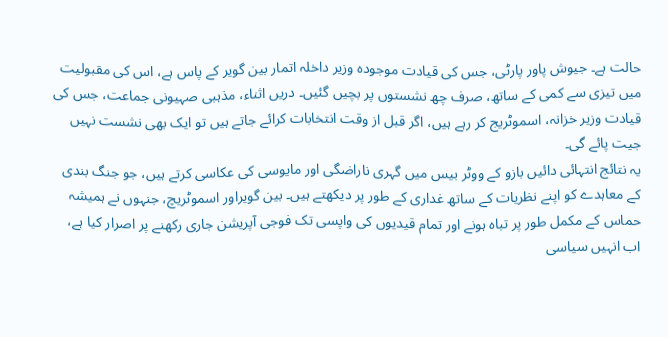حالت ہے۔ جیوش پاور پارٹی، جس کی قیادت موجودہ وزیر داخلہ اتمار بین گویر کے پاس ہے، اس کی مقبولیت میں تیزی سے کمی کے ساتھ، صرف چھ نشستوں پر بچیں گئیں۔ دریں اثناء، مذہبی صہیونی جماعت، جس کی قیادت وزیر خزانہ، اسموٹریج کر رہے ہیں، اگر قبل از وقت انتخابات کرائے جاتے ہیں تو ایک بھی نشست نہیں جیت پائے گی۔
یہ نتائج انتہائی دائیں بازو کے ووٹر بیس میں گہری ناراضگی اور مایوسی کی عکاسی کرتے ہیں، جو جنگ بندی کے معاہدے کو اپنے نظریات کے ساتھ غداری کے طور پر دیکھتے ہیں۔ بین گویراور اسموٹریچ، جنہوں نے ہمیشہ حماس کے مکمل طور پر تباہ ہونے اور تمام قیدیوں کی واپسی تک فوجی آپریشن جاری رکھنے پر اصرار کیا ہے، اب انہیں سیاسی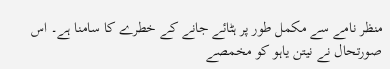منظر نامے سے مکمل طور پر ہٹائے جانے کے خطرے کا سامنا ہے۔ اس صورتحال نے نیتن یاہو کو مخمصے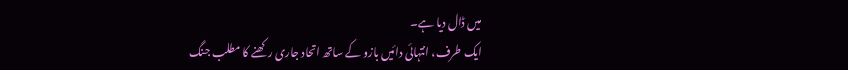میں ڈال دیا ہے۔
ایک طرف، انتہائی دائیں بازو کے ساتھ اتحاد جاری رکھنے کا مطلب جنگ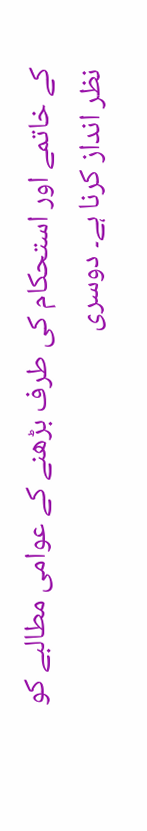کے خاتمے اور استحکام کی طرف بڑھنے کے عوامی مطالبے کو نظر انداز کرنا ہے۔ دوسری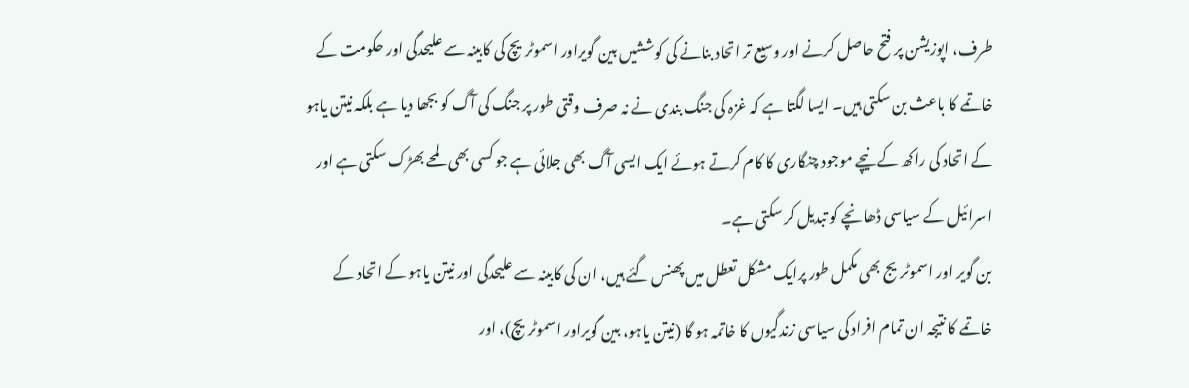طرف، اپوزیشن پر فتح حاصل کرنے اور وسیع تر اتحاد بنانے کی کوششیں بین گویراور اسموٹریچ کی کابینہ سے علیحدگی اور حکومت کے خاتمے کا باعث بن سکتی ہیں۔ ایسا لگتا ہے کہ غزہ کی جنگ بندی نے نہ صرف وقتی طور پر جنگ کی آگ کو بجھا دیا ہے بلکہ نیتن یاہو کے اتحاد کی راکھ کے نیچے موجود چنگاری کا کام کرتے ہوئے ایک ایسی آگ بھی جلائی ہے جو کسی بھی لمحے بھڑک سکتی ہے اور اسرائیل کے سیاسی ڈھانچے کو تبدیل کر سکتی ہے۔
بن گویر اور اسموٹریج بھی مکمل طور پرایک مشکل تعطل میں پھنس گئے ہیں، ان کی کابینہ سے علیحدگی اور نیتن یاہو کے اتحاد کے خاتمے کا نتیجہ ان تمام افراد کی سیاسی زندگیوں کا خاتمہ ہو گا (نیتن یاہو، بین گویراور اسموٹریچ)، اور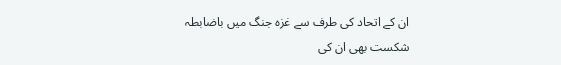ان کے اتحاد کی طرف سے غزہ جنگ میں باضابطہ شکست بھی ان کی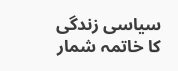سیاسی زندگی کا خاتمہ شمار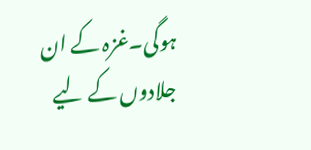ہوگی۔غزہ کے ان جلادوں کے لیے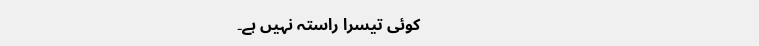کوئی تیسرا راستہ نہیں ہے۔